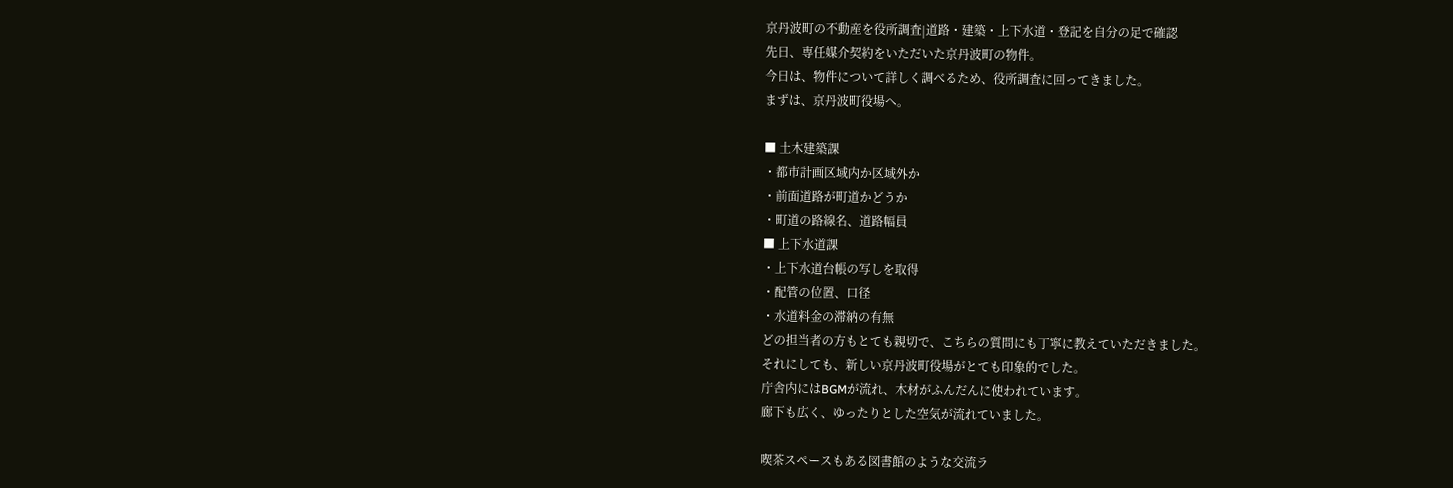京丹波町の不動産を役所調査|道路・建築・上下水道・登記を自分の足で確認
先日、専任媒介契約をいただいた京丹波町の物件。
今日は、物件について詳しく調べるため、役所調査に回ってきました。
まずは、京丹波町役場へ。

■ 土木建築課
・都市計画区域内か区域外か
・前面道路が町道かどうか
・町道の路線名、道路幅員
■ 上下水道課
・上下水道台帳の写しを取得
・配管の位置、口径
・水道料金の滞納の有無
どの担当者の方もとても親切で、こちらの質問にも丁寧に教えていただきました。
それにしても、新しい京丹波町役場がとても印象的でした。
庁舎内にはBGMが流れ、木材がふんだんに使われています。
廊下も広く、ゆったりとした空気が流れていました。

喫茶スペースもある図書館のような交流ラ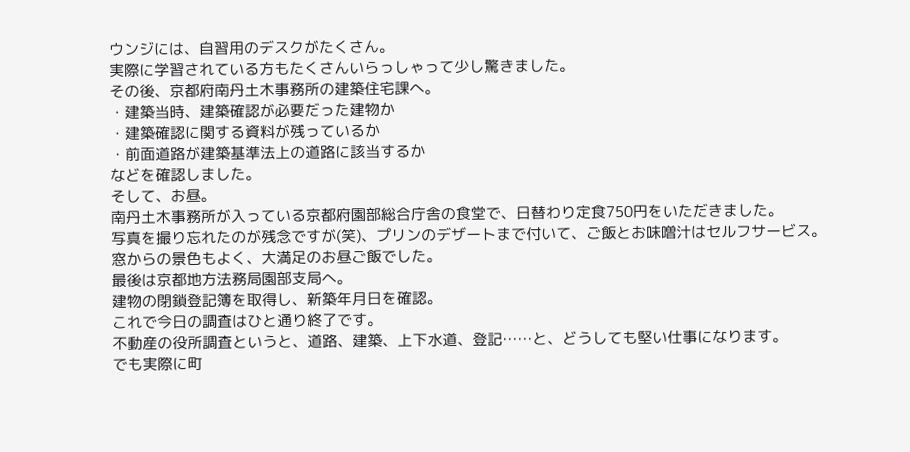ウンジには、自習用のデスクがたくさん。
実際に学習されている方もたくさんいらっしゃって少し驚きました。
その後、京都府南丹土木事務所の建築住宅課へ。
・建築当時、建築確認が必要だった建物か
・建築確認に関する資料が残っているか
・前面道路が建築基準法上の道路に該当するか
などを確認しました。
そして、お昼。
南丹土木事務所が入っている京都府園部総合庁舎の食堂で、日替わり定食750円をいただきました。
写真を撮り忘れたのが残念ですが(笑)、プリンのデザートまで付いて、ご飯とお味噌汁はセルフサービス。
窓からの景色もよく、大満足のお昼ご飯でした。
最後は京都地方法務局園部支局へ。
建物の閉鎖登記簿を取得し、新築年月日を確認。
これで今日の調査はひと通り終了です。
不動産の役所調査というと、道路、建築、上下水道、登記……と、どうしても堅い仕事になります。
でも実際に町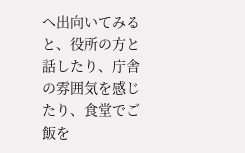へ出向いてみると、役所の方と話したり、庁舎の雰囲気を感じたり、食堂でご飯を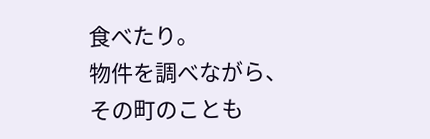食べたり。
物件を調べながら、その町のことも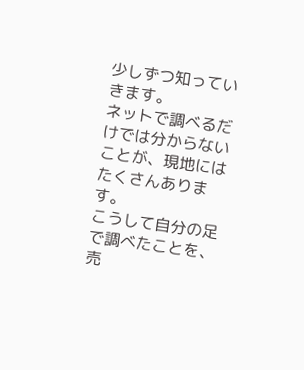少しずつ知っていきます。
ネットで調べるだけでは分からないことが、現地にはたくさんあります。
こうして自分の足で調べたことを、売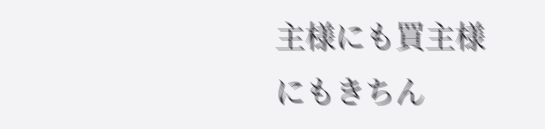主様にも買主様にもきちん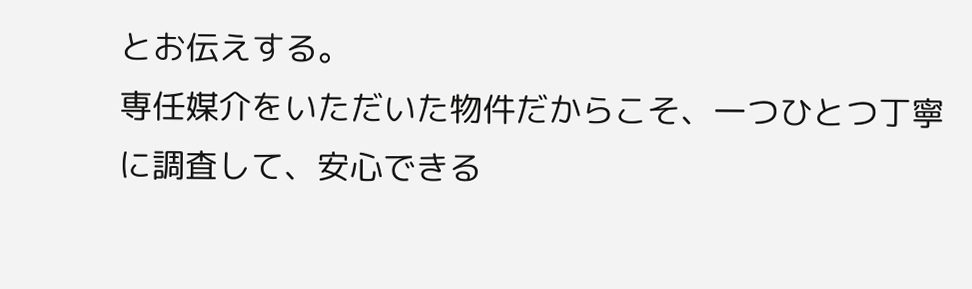とお伝えする。
専任媒介をいただいた物件だからこそ、一つひとつ丁寧に調査して、安心できる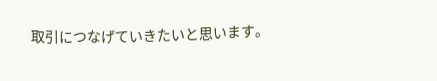取引につなげていきたいと思います。